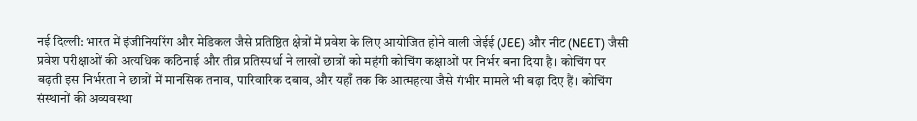नई दिल्ली: भारत में इंजीनियरिंग और मेडिकल जैसे प्रतिष्ठित क्षेत्रों में प्रवेश के लिए आयोजित होने वाली जेईई (JEE) और नीट (NEET) जैसी प्रवेश परीक्षाओं की अत्यधिक कठिनाई और तीव्र प्रतिस्पर्धा ने लाखों छात्रों को महंगी कोचिंग कक्षाओं पर निर्भर बना दिया है। कोचिंग पर बढ़ती इस निर्भरता ने छात्रों में मानसिक तनाव, पारिवारिक दबाव, और यहाँ तक कि आत्महत्या जैसे गंभीर मामले भी बढ़ा दिए हैं। कोचिंग संस्थानों की अव्यवस्था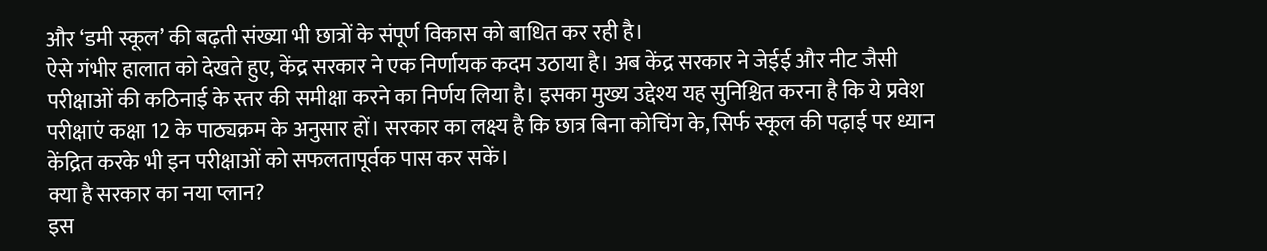और ‘डमी स्कूल’ की बढ़ती संख्या भी छात्रों के संपूर्ण विकास को बाधित कर रही है।
ऐसे गंभीर हालात को देखते हुए, केंद्र सरकार ने एक निर्णायक कदम उठाया है। अब केंद्र सरकार ने जेईई और नीट जैसी परीक्षाओं की कठिनाई के स्तर की समीक्षा करने का निर्णय लिया है। इसका मुख्य उद्देश्य यह सुनिश्चित करना है कि ये प्रवेश परीक्षाएं कक्षा 12 के पाठ्यक्रम के अनुसार हों। सरकार का लक्ष्य है कि छात्र बिना कोचिंग के, सिर्फ स्कूल की पढ़ाई पर ध्यान केंद्रित करके भी इन परीक्षाओं को सफलतापूर्वक पास कर सकें।
क्या है सरकार का नया प्लान?
इस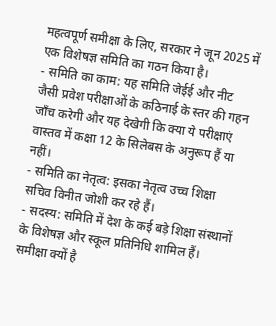महत्वपूर्ण समीक्षा के लिए, सरकार ने जून 2025 में एक विशेषज्ञ समिति का गठन किया है।
- समिति का काम: यह समिति जेईई और नीट जैसी प्रवेश परीक्षाओं के कठिनाई के स्तर की गहन जाँच करेगी और यह देखेगी कि क्या ये परीक्षाएं वास्तव में कक्षा 12 के सिलेबस के अनुरूप हैं या नहीं।
- समिति का नेतृत्व: इसका नेतृत्व उच्च शिक्षा सचिव विनीत जोशी कर रहे हैं।
- सदस्य: समिति में देश के कई बड़े शिक्षा संस्थानों के विशेषज्ञ और स्कूल प्रतिनिधि शामिल हैं।
समीक्षा क्यों है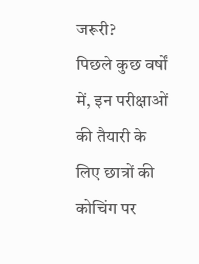जरूरी?
पिछले कुछ वर्षों में, इन परीक्षाओं की तैयारी के लिए छात्रों की कोचिंग पर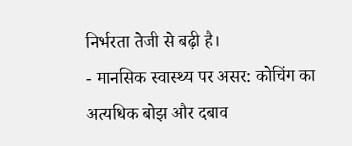निर्भरता तेजी से बढ़ी है।
- मानसिक स्वास्थ्य पर असर: कोचिंग का अत्यधिक बोझ और दबाव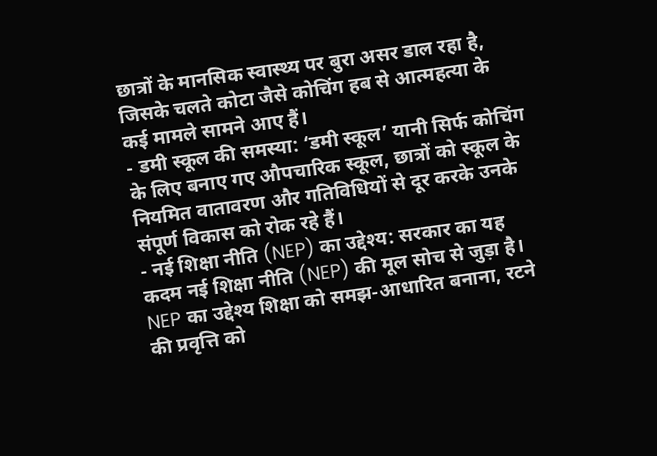छात्रों के मानसिक स्वास्थ्य पर बुरा असर डाल रहा है, जिसके चलते कोटा जैसे कोचिंग हब से आत्महत्या के कई मामले सामने आए हैं।
- डमी स्कूल की समस्या: ‘डमी स्कूल’ यानी सिर्फ कोचिंग के लिए बनाए गए औपचारिक स्कूल, छात्रों को स्कूल के नियमित वातावरण और गतिविधियों से दूर करके उनके संपूर्ण विकास को रोक रहे हैं।
- नई शिक्षा नीति (NEP) का उद्देश्य: सरकार का यह कदम नई शिक्षा नीति (NEP) की मूल सोच से जुड़ा है। NEP का उद्देश्य शिक्षा को समझ-आधारित बनाना, रटने की प्रवृत्ति को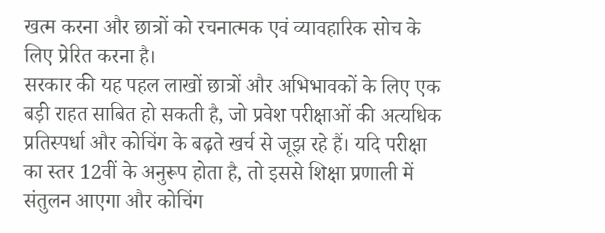खत्म करना और छात्रों को रचनात्मक एवं व्यावहारिक सोच के लिए प्रेरित करना है।
सरकार की यह पहल लाखों छात्रों और अभिभावकों के लिए एक बड़ी राहत साबित हो सकती है, जो प्रवेश परीक्षाओं की अत्यधिक प्रतिस्पर्धा और कोचिंग के बढ़ते खर्च से जूझ रहे हैं। यदि परीक्षा का स्तर 12वीं के अनुरूप होता है, तो इससे शिक्षा प्रणाली में संतुलन आएगा और कोचिंग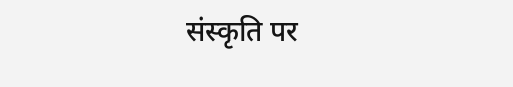संस्कृति पर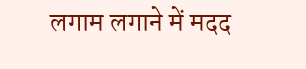लगाम लगाने में मदद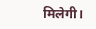मिलेगी।